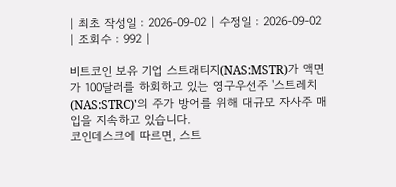| 최초 작성일 : 2026-09-02 | 수정일 : 2026-09-02 | 조회수 : 992 |

비트코인 보유 기업 스트래티지(NAS:MSTR)가 액면가 100달러를 하회하고 있는 영구우선주 '스트레치(NAS:STRC)'의 주가 방어를 위해 대규모 자사주 매입을 지속하고 있습니다.
코인데스크에 따르면, 스트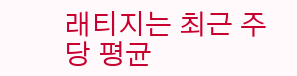래티지는 최근 주당 평균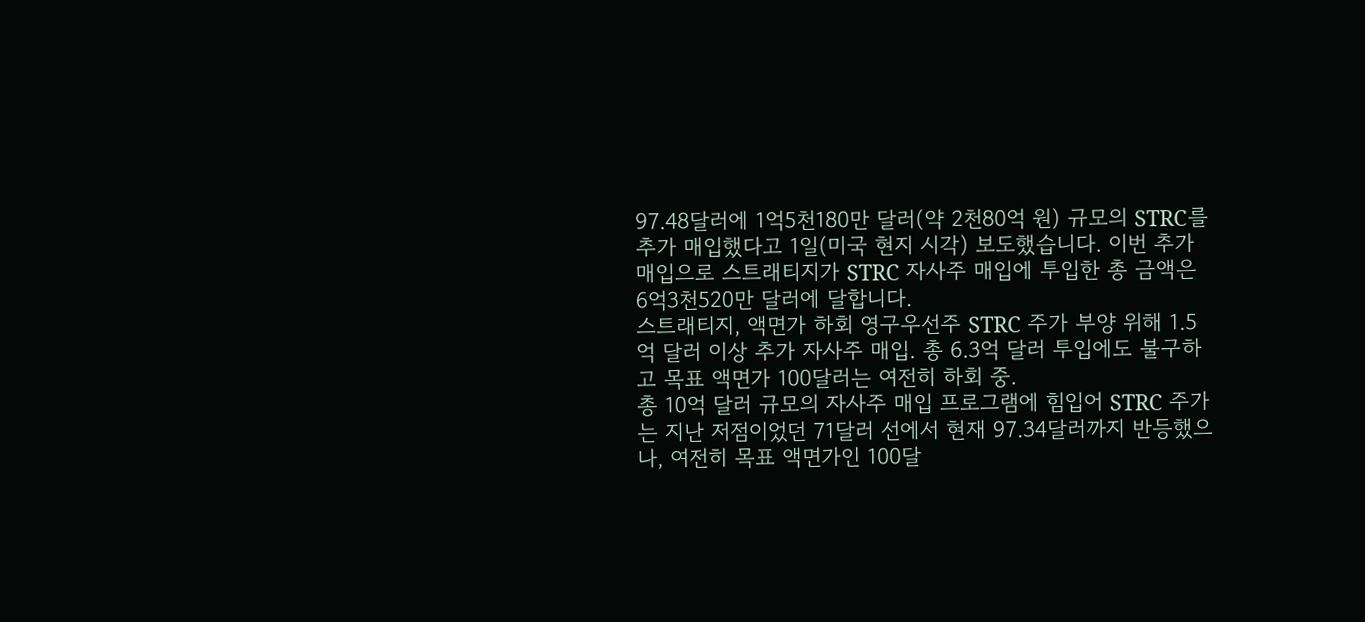97.48달러에 1억5천180만 달러(약 2천80억 원) 규모의 STRC를 추가 매입했다고 1일(미국 현지 시각) 보도했습니다. 이번 추가 매입으로 스트래티지가 STRC 자사주 매입에 투입한 총 금액은 6억3천520만 달러에 달합니다.
스트래티지, 액면가 하회 영구우선주 STRC 주가 부양 위해 1.5억 달러 이상 추가 자사주 매입. 총 6.3억 달러 투입에도 불구하고 목표 액면가 100달러는 여전히 하회 중.
총 10억 달러 규모의 자사주 매입 프로그램에 힘입어 STRC 주가는 지난 저점이었던 71달러 선에서 현재 97.34달러까지 반등했으나, 여전히 목표 액면가인 100달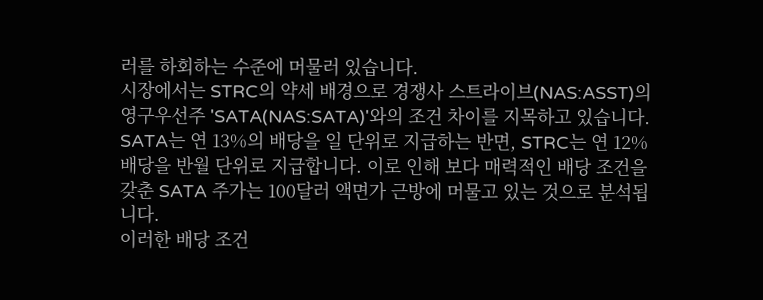러를 하회하는 수준에 머물러 있습니다.
시장에서는 STRC의 약세 배경으로 경쟁사 스트라이브(NAS:ASST)의 영구우선주 'SATA(NAS:SATA)'와의 조건 차이를 지목하고 있습니다. SATA는 연 13%의 배당을 일 단위로 지급하는 반면, STRC는 연 12% 배당을 반월 단위로 지급합니다. 이로 인해 보다 매력적인 배당 조건을 갖춘 SATA 주가는 100달러 액면가 근방에 머물고 있는 것으로 분석됩니다.
이러한 배당 조건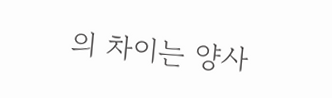의 차이는 양사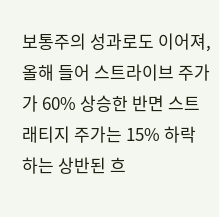보통주의 성과로도 이어져, 올해 들어 스트라이브 주가가 60% 상승한 반면 스트래티지 주가는 15% 하락하는 상반된 흐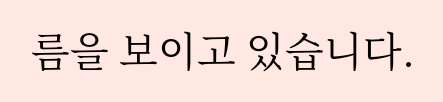름을 보이고 있습니다.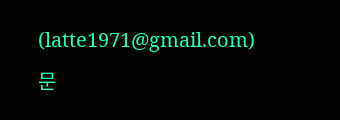(latte1971@gmail.com)
문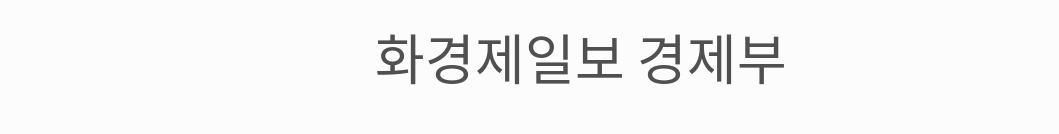화경제일보 경제부